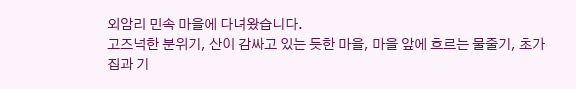외암리 민속 마을에 다녀왔습니다.
고즈넉한 분위기, 산이 감싸고 있는 듯한 마을, 마을 앞에 흐르는 물줄기, 초가집과 기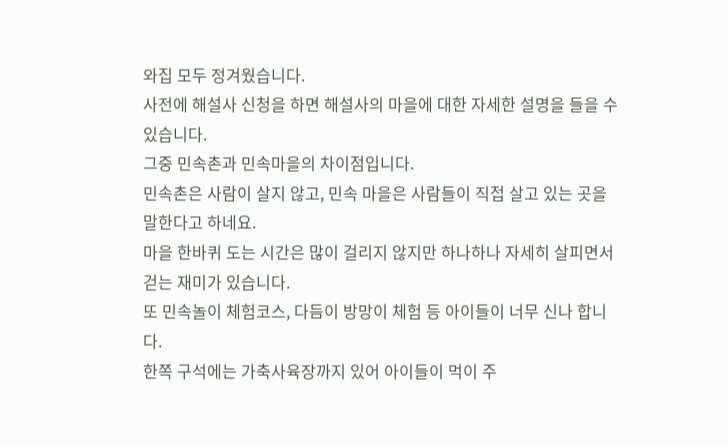와집 모두 정겨웠습니다.
사전에 해설사 신청을 하면 해설사의 마을에 대한 자세한 설명을 들을 수 있습니다.
그중 민속촌과 민속마을의 차이점입니다.
민속촌은 사람이 살지 않고, 민속 마을은 사람들이 직접 살고 있는 곳을 말한다고 하네요.
마을 한바퀴 도는 시간은 많이 걸리지 않지만 하나하나 자세히 살피면서 걷는 재미가 있습니다.
또 민속놀이 체험코스, 다듬이 방망이 체험 등 아이들이 너무 신나 합니다.
한쪽 구석에는 가축사육장까지 있어 아이들이 먹이 주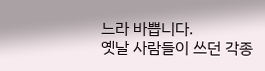느라 바쁩니다.
옛날 사람들이 쓰던 각종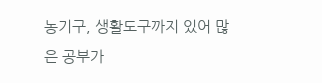농기구, 생활도구까지 있어 많은 공부가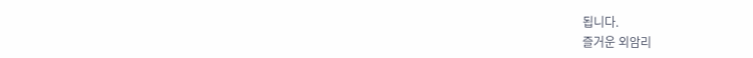됩니다.
즐거운 외암리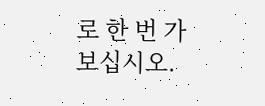로 한 번 가보십시오.